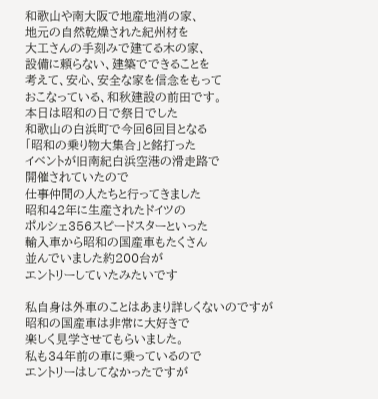和歌山や南大阪で地産地消の家、
地元の自然乾燥された紀州材を
大工さんの手刻みで建てる木の家、
設備に頼らない、建築でできることを
考えて、安心、安全な家を信念をもって
おこなっている、和秋建設の前田です。
本日は昭和の日で祭日でした
和歌山の白浜町で今回6回目となる
「昭和の乗り物大集合」と銘打った
イベントが旧南紀白浜空港の滑走路で
開催されていたので
仕事仲間の人たちと行ってきました
昭和42年に生産されたドイツの
ポルシェ356スピードスターといった
輸入車から昭和の国産車もたくさん
並んでいました約200台が
エントリーしていたみたいです

私自身は外車のことはあまり詳しくないのですが
昭和の国産車は非常に大好きで
楽しく見学させてもらいました。
私も34年前の車に乗っているので
エントリーはしてなかったですが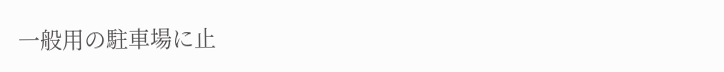一般用の駐車場に止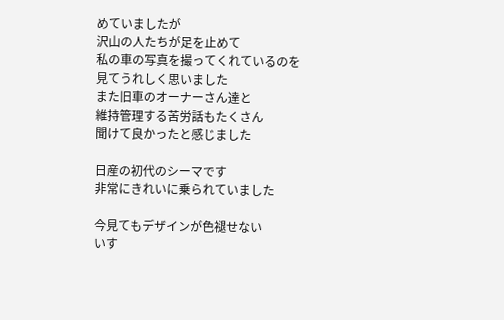めていましたが
沢山の人たちが足を止めて
私の車の写真を撮ってくれているのを
見てうれしく思いました
また旧車のオーナーさん達と
維持管理する苦労話もたくさん
聞けて良かったと感じました

日産の初代のシーマです
非常にきれいに乗られていました

今見てもデザインが色褪せない
いす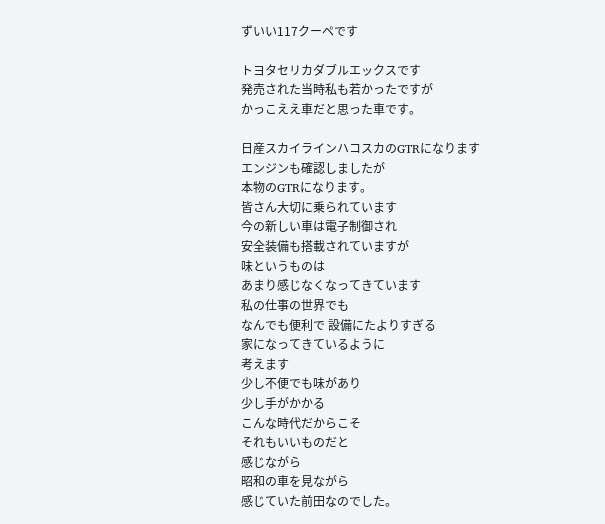ずいい117クーペです

トヨタセリカダブルエックスです
発売された当時私も若かったですが
かっこええ車だと思った車です。

日産スカイラインハコスカのGTRになります
エンジンも確認しましたが
本物のGTRになります。
皆さん大切に乗られています
今の新しい車は電子制御され
安全装備も搭載されていますが
味というものは
あまり感じなくなってきています
私の仕事の世界でも
なんでも便利で 設備にたよりすぎる
家になってきているように
考えます
少し不便でも味があり
少し手がかかる
こんな時代だからこそ
それもいいものだと
感じながら
昭和の車を見ながら
感じていた前田なのでした。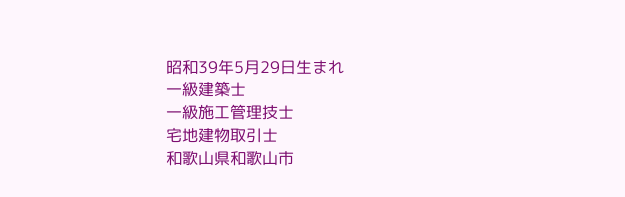昭和39年5月29日生まれ
一級建築士
一級施工管理技士
宅地建物取引士
和歌山県和歌山市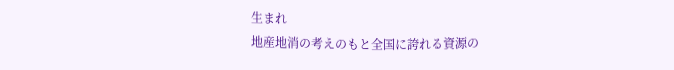生まれ
地産地消の考えのもと全国に誇れる資源の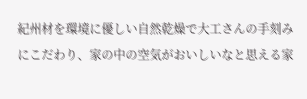紀州材を環境に優しい自然乾燥で大工さんの手刻みにこだわり、家の中の空気がおいしいなと思える家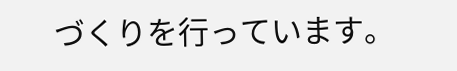づくりを行っています。